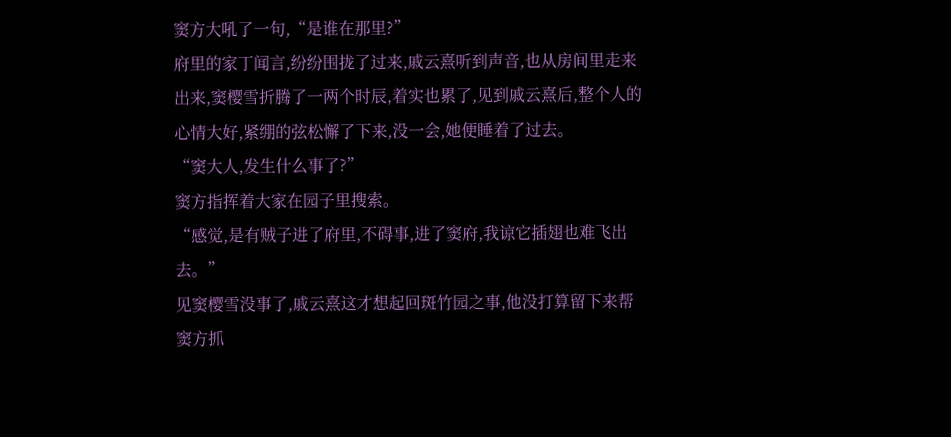窦方大吼了一句,“是谁在那里?”
府里的家丁闻言,纷纷围拢了过来,戚云熹听到声音,也从房间里走来出来,窦樱雪折腾了一两个时辰,着实也累了,见到戚云熹后,整个人的心情大好,紧绷的弦松懈了下来,没一会,她便睡着了过去。
“窦大人,发生什么事了?”
窦方指挥着大家在园子里搜索。
“感觉,是有贼子进了府里,不碍事,进了窦府,我谅它插翅也难飞出去。”
见窦樱雪没事了,戚云熹这才想起回斑竹园之事,他没打算留下来帮窦方抓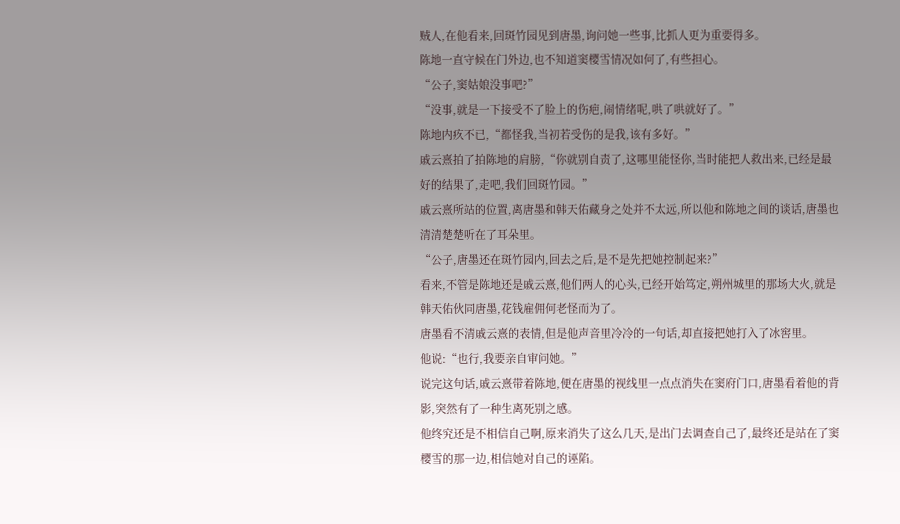贼人,在他看来,回斑竹园见到唐墨,询问她一些事,比抓人更为重要得多。
陈地一直守候在门外边,也不知道窦樱雪情况如何了,有些担心。
“公子,窦姑娘没事吧?”
“没事,就是一下接受不了脸上的伤疤,闹情绪呢,哄了哄就好了。”
陈地内疚不已,“都怪我,当初若受伤的是我,该有多好。”
戚云熹拍了拍陈地的肩膀,“你就别自责了,这哪里能怪你,当时能把人救出来,已经是最好的结果了,走吧,我们回斑竹园。”
戚云熹所站的位置,离唐墨和韩天佑藏身之处并不太远,所以他和陈地之间的谈话,唐墨也清清楚楚听在了耳朵里。
“公子,唐墨还在斑竹园内,回去之后,是不是先把她控制起来?”
看来,不管是陈地还是戚云熹,他们两人的心头,已经开始笃定,朔州城里的那场大火,就是韩天佑伙同唐墨,花钱雇佣何老怪而为了。
唐墨看不清戚云熹的表情,但是他声音里冷冷的一句话,却直接把她打入了冰窖里。
他说:“也行,我要亲自审问她。”
说完这句话,戚云熹带着陈地,便在唐墨的视线里一点点消失在窦府门口,唐墨看着他的背影,突然有了一种生离死别之感。
他终究还是不相信自己啊,原来消失了这么几天,是出门去调查自己了,最终还是站在了窦樱雪的那一边,相信她对自己的诬陷。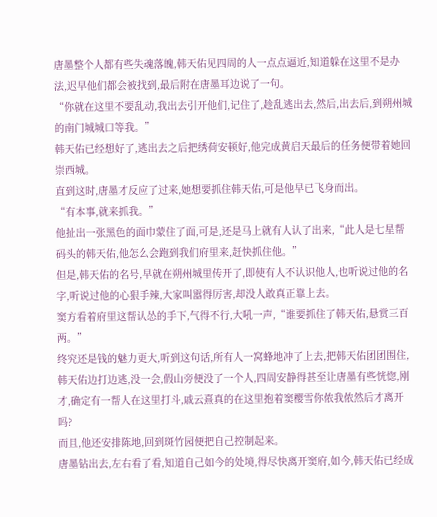唐墨整个人都有些失魂落魄,韩天佑见四周的人一点点逼近,知道躲在这里不是办法,迟早他们都会被找到,最后附在唐墨耳边说了一句。
“你就在这里不要乱动,我出去引开他们,记住了,趁乱逃出去,然后,出去后,到朔州城的南门城城口等我。”
韩天佑已经想好了,逃出去之后把绣荷安顿好,他完成黄启天最后的任务便带着她回崇西城。
直到这时,唐墨才反应了过来,她想要抓住韩天佑,可是他早已飞身而出。
“有本事,就来抓我。”
他扯出一张黑色的面巾蒙住了面,可是,还是马上就有人认了出来,“此人是七星帮码头的韩天佑,他怎么会跑到我们府里来,赶快抓住他。”
但是,韩天佑的名号,早就在朔州城里传开了,即使有人不认识他人,也听说过他的名字,听说过他的心狠手辣,大家叫嚣得厉害,却没人敢真正靠上去。
窦方看着府里这帮认怂的手下,气得不行,大吼一声,“谁要抓住了韩天佑,悬赏三百两。”
终究还是钱的魅力更大,听到这句话,所有人一窝蜂地冲了上去,把韩天佑团团围住,韩天佑边打边逃,没一会,假山旁便没了一个人,四周安静得甚至让唐墨有些恍惚,刚才,确定有一帮人在这里打斗,戚云熹真的在这里抱着窦樱雪你侬我侬然后才离开吗?
而且,他还安排陈地,回到斑竹园便把自己控制起来。
唐墨钻出去,左右看了看,知道自己如今的处境,得尽快离开窦府,如今,韩天佑已经成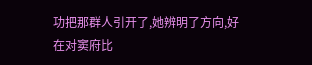功把那群人引开了,她辨明了方向,好在对窦府比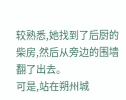较熟悉,她找到了后厨的柴房,然后从旁边的围墙翻了出去。
可是,站在朔州城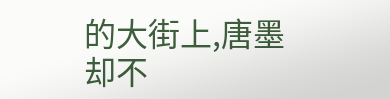的大街上,唐墨却不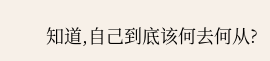知道,自己到底该何去何从?